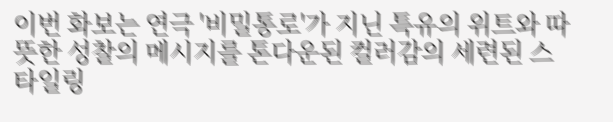이번 화보는 연극 '비밀통로'가 지닌 특유의 위트와 따뜻한 성찰의 메시지를 톤다운된 컬러감의 세련된 스타일링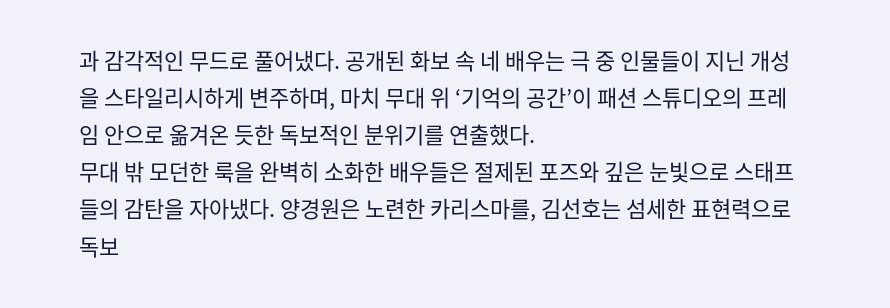과 감각적인 무드로 풀어냈다. 공개된 화보 속 네 배우는 극 중 인물들이 지닌 개성을 스타일리시하게 변주하며, 마치 무대 위 ‘기억의 공간’이 패션 스튜디오의 프레임 안으로 옮겨온 듯한 독보적인 분위기를 연출했다.
무대 밖 모던한 룩을 완벽히 소화한 배우들은 절제된 포즈와 깊은 눈빛으로 스태프들의 감탄을 자아냈다. 양경원은 노련한 카리스마를, 김선호는 섬세한 표현력으로 독보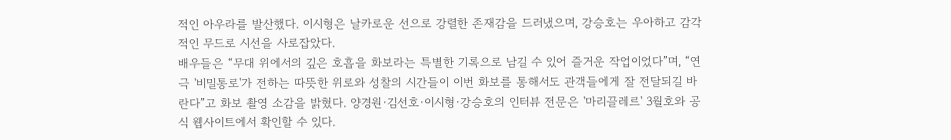적인 아우라를 발산했다. 이시형은 날카로운 선으로 강렬한 존재감을 드러냈으며, 강승호는 우아하고 감각적인 무드로 시선을 사로잡았다.
배우들은 “무대 위에서의 깊은 호흡을 화보라는 특별한 기록으로 남길 수 있어 즐거운 작업이었다”며, “연극 '비밀통로'가 전하는 따뜻한 위로와 성찰의 시간들이 이번 화보를 통해서도 관객들에게 잘 전달되길 바란다”고 화보 촬영 소감을 밝혔다. 양경원·김선호·이시형·강승호의 인터뷰 전문은 '마리끌레르' 3월호와 공식 웹사이트에서 확인할 수 있다.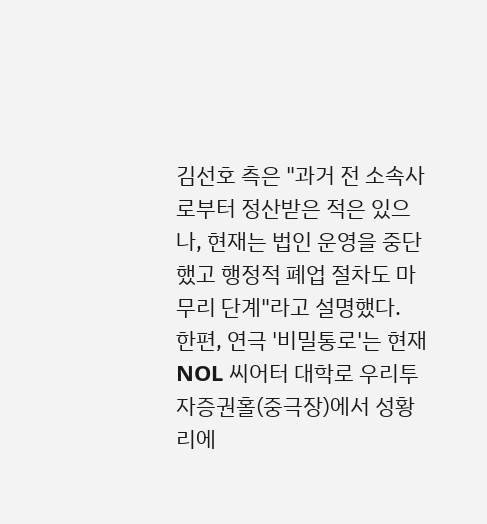김선호 측은 "과거 전 소속사로부터 정산받은 적은 있으나, 현재는 법인 운영을 중단했고 행정적 폐업 절차도 마무리 단계"라고 설명했다.
한편, 연극 '비밀통로'는 현재 NOL 씨어터 대학로 우리투자증권홀(중극장)에서 성황리에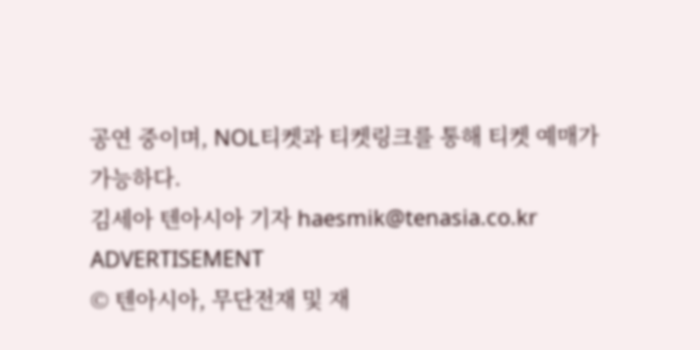공연 중이며, NOL티켓과 티켓링크를 통해 티켓 예매가 가능하다.
김세아 텐아시아 기자 haesmik@tenasia.co.kr
ADVERTISEMENT
© 텐아시아, 무단전재 및 재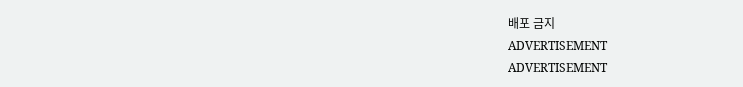배포 금지
ADVERTISEMENT
ADVERTISEMENT